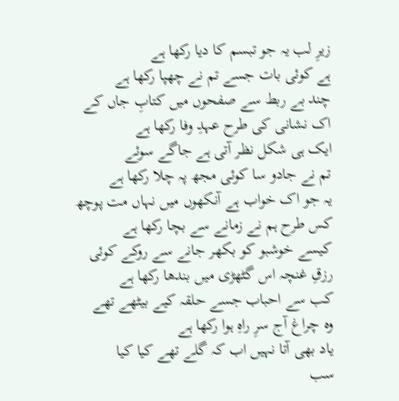زیرِ لب یہ جو تبسم کا دیا رکھا ہے
ہے کوئی بات جسے تم نے چھپا رکھا ہے
چند بے ربط سے صفحوں میں کتابِ جاں کے
اک نشانی کی طرح عہدِ وفا رکھا ہے
ایک ہی شکل نظر آتی ہے جاگے سوئے
تم نے جادو سا کوئی مجھ پہ چلا رکھا ہے
یہ جو اک خواب ہے آنکھوں میں نہاں مت پوچھ
کس طرح ہم نے زمانے سے بچا رکھا ہے
کیسے خوشبو کو بکھر جانے سے روکے کوئی
رزقِ غنچہ اس گٹھڑی میں بندھا رکھا ہے
کب سے احباب جسے حلقہ کیے بیٹھے تھے
وہ چراغ آج سرِ راہِ ہوا رکھا ہے
یاد بھی آتا نہیں اب کہ گلے تھے کیا کیا
سب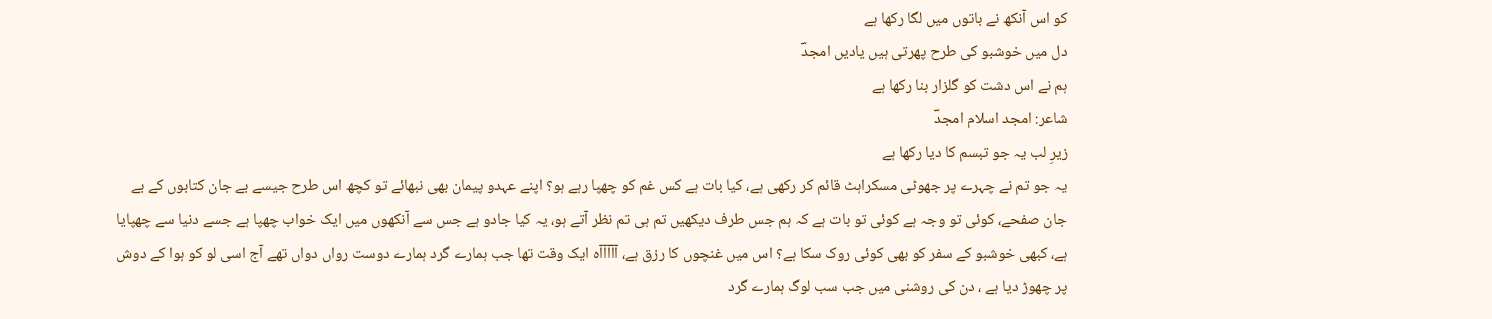کو اس آنکھ نے باتوں میں لگا رکھا ہے
دل میں خوشبو کی طرح پھرتی ہیں یادیں امجدؔ
ہم نے اس دشت کو گلزار بنا رکھا ہے
شاعر: امجد اسلام امجدؔ
زیرِ لب یہ جو تبسم کا دیا رکھا ہے
یہ جو تم نے چہرے پر جھوٹی مسکراہٹ قائم کر رکھی ہے، کیا بات ہے کس غم کو چھپا رہے ہو؟ اپنے عہدو پیمان بھی نبھائے تو کچھ اس طرح جیسے بے جان کتابوں کے بے جان صفحے، کوئی تو وجہ ہے کوئی تو بات ہے کہ ہم جس طرف دیکھیں تم ہی تم نظر آتے ہو، یہ کیا جادو ہے جس سے آنکھوں میں ایک خواب چھپا ہے جسے دنیا سے چھپایا ہے، کبھی خوشبو کے سفر کو بھی کوئی روک سکا ہے؟ اس میں غنچوں کا رزق ہے، آآآآآہ ایک وقت تھا جب ہمارے گرد ہمارے دوست رواں دواں تھے آج اسی لو کو ہوا کے دوش پر چھوڑ دیا ہے ، دن کی روشنی میں جب سب لوگ ہمارے گرد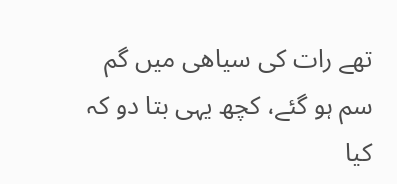تھے رات کی سیاھی میں گم سم ہو گئے، کچھ یہی بتا دو کہ کیا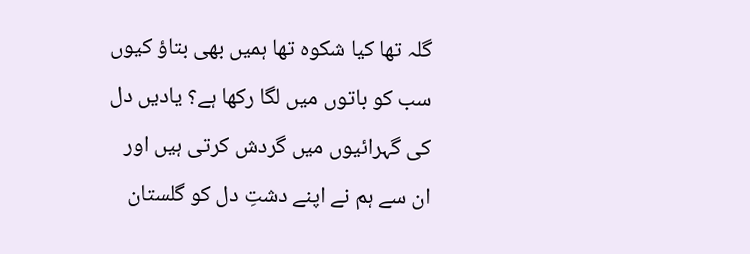گلہ تھا کیا شکوہ تھا ہمیں بھی بتاؤ کیوں سب کو باتوں میں لگا رکھا ہے؟ یادیں دل کی گہرائیوں میں گردش کرتی ہیں اور ان سے ہم نے اپنے دشتِ دل کو گلستان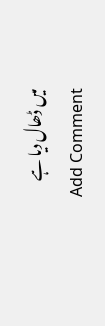میں ڈھال دیا ہے
Add Comment